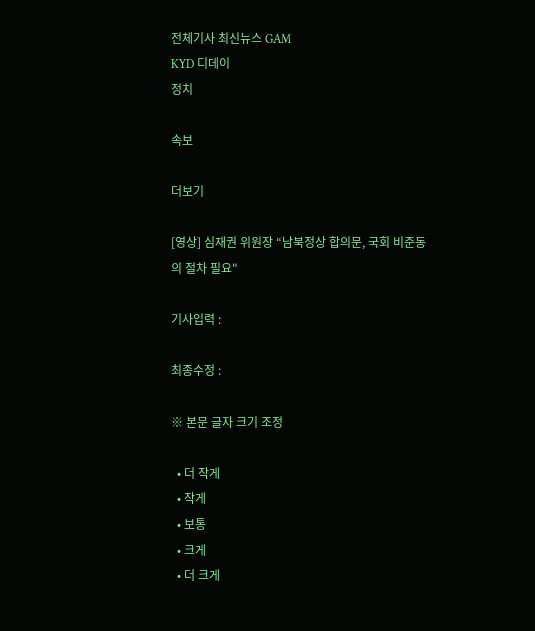전체기사 최신뉴스 GAM
KYD 디데이
정치

속보

더보기

[영상] 심재권 위원장 “남북정상 합의문, 국회 비준동의 절차 필요"

기사입력 :

최종수정 :

※ 본문 글자 크기 조정

  • 더 작게
  • 작게
  • 보통
  • 크게
  • 더 크게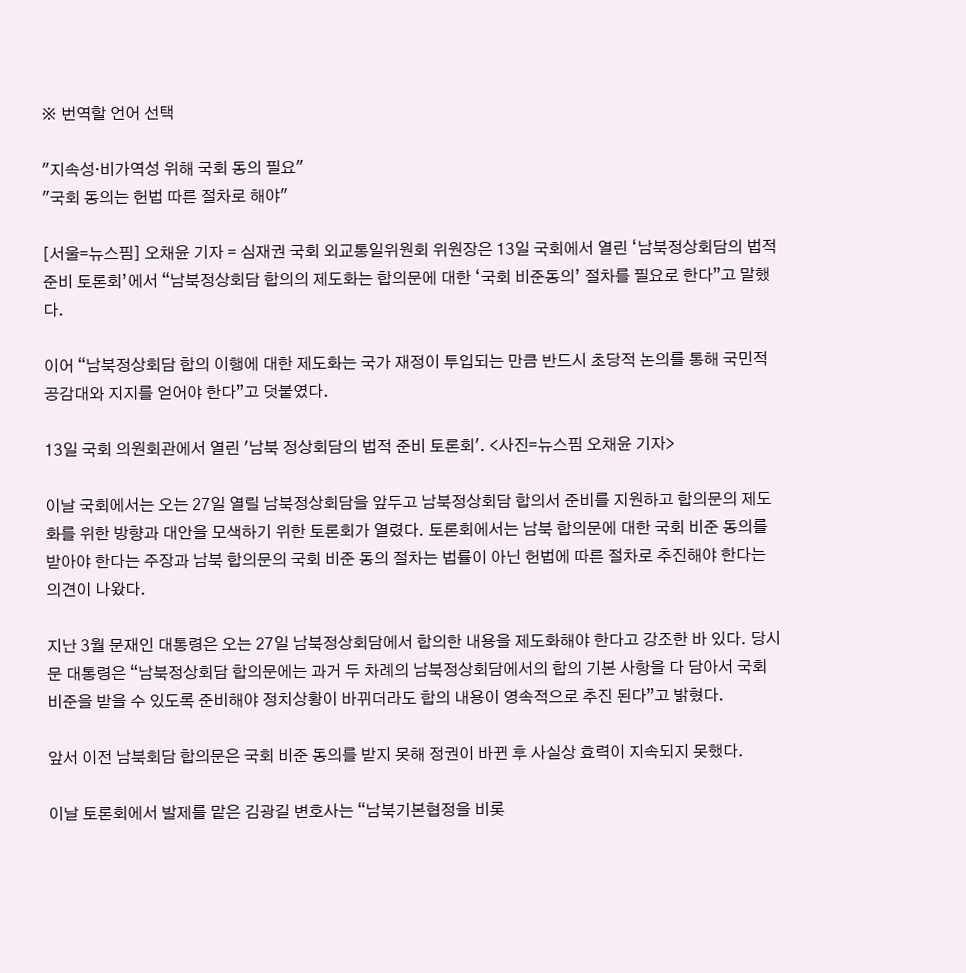※ 번역할 언어 선택

"지속성·비가역성 위해 국회 동의 필요"
"국회 동의는 헌법 따른 절차로 해야"

[서울=뉴스핌] 오채윤 기자 = 심재권 국회 외교통일위원회 위원장은 13일 국회에서 열린 ‘남북정상회담의 법적준비 토론회’에서 “남북정상회담 합의의 제도화는 합의문에 대한 ‘국회 비준동의’ 절차를 필요로 한다”고 말했다.

이어 “남북정상회담 합의 이행에 대한 제도화는 국가 재정이 투입되는 만큼 반드시 초당적 논의를 통해 국민적 공감대와 지지를 얻어야 한다”고 덧붙였다.

13일 국회 의원회관에서 열린 '남북 정상회담의 법적 준비 토론회'. <사진=뉴스핌 오채윤 기자>

이날 국회에서는 오는 27일 열릴 남북정상회담을 앞두고 남북정상회담 합의서 준비를 지원하고 합의문의 제도화를 위한 방향과 대안을 모색하기 위한 토론회가 열렸다. 토론회에서는 남북 합의문에 대한 국회 비준 동의를 받아야 한다는 주장과 남북 합의문의 국회 비준 동의 절차는 법률이 아닌 헌법에 따른 절차로 추진해야 한다는 의견이 나왔다.

지난 3월 문재인 대통령은 오는 27일 남북정상회담에서 합의한 내용을 제도화해야 한다고 강조한 바 있다. 당시 문 대통령은 “남북정상회담 합의문에는 과거 두 차례의 남북정상회담에서의 합의 기본 사항을 다 담아서 국회 비준을 받을 수 있도록 준비해야 정치상황이 바뀌더라도 합의 내용이 영속적으로 추진 된다”고 밝혔다.

앞서 이전 남북회담 합의문은 국회 비준 동의를 받지 못해 정권이 바뀐 후 사실상 효력이 지속되지 못했다.

이날 토론회에서 발제를 맡은 김광길 변호사는 “남북기본협정을 비롯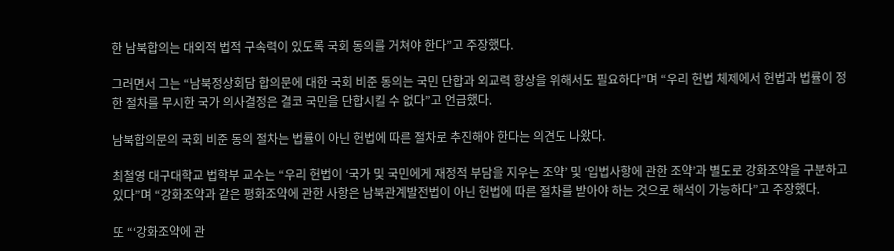한 남북합의는 대외적 법적 구속력이 있도록 국회 동의를 거쳐야 한다”고 주장했다.

그러면서 그는 “남북정상회담 합의문에 대한 국회 비준 동의는 국민 단합과 외교력 향상을 위해서도 필요하다”며 “우리 헌법 체제에서 헌법과 법률이 정한 절차를 무시한 국가 의사결정은 결코 국민을 단합시킬 수 없다”고 언급했다.

남북합의문의 국회 비준 동의 절차는 법률이 아닌 헌법에 따른 절차로 추진해야 한다는 의견도 나왔다.

최철영 대구대학교 법학부 교수는 “우리 헌법이 ‘국가 및 국민에게 재정적 부담을 지우는 조약’ 및 ‘입법사항에 관한 조약’과 별도로 강화조약을 구분하고 있다”며 “강화조약과 같은 평화조약에 관한 사항은 남북관계발전법이 아닌 헌법에 따른 절차를 받아야 하는 것으로 해석이 가능하다”고 주장했다.

또 “‘강화조약에 관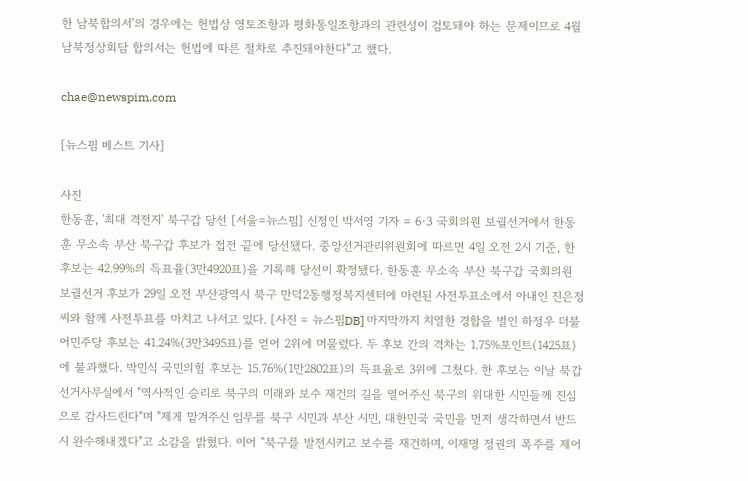한 남북합의서’의 경우에는 헌법상 영토조항과 평화통일조항과의 관련성이 검토돼야 하는 문제이므로 4월 남북정상회담 합의서는 헌법에 따른 절차로 추진돼야한다”고 했다.

chae@newspim.com

[뉴스핌 베스트 기사]

사진
한동훈, '최대 격전지' 북구갑 당선 [서울=뉴스핌] 신정인 박서영 기자 = 6·3 국회의원 보궐선거에서 한동훈 무소속 부산 북구갑 후보가 접전 끝에 당선됐다. 중앙선거관리위원회에 따르면 4일 오전 2시 기준, 한 후보는 42.99%의 득표율(3만4920표)을 기록해 당선이 확정됐다. 한동훈 무소속 부산 북구갑 국회의원 보궐선거 후보가 29일 오전 부산광역시 북구 만덕2동행정복지센터에 마련된 사전투표소에서 아내인 진은정 씨와 함께 사전투표를 마치고 나서고 있다. [사진 = 뉴스핌DB] 마지막까지 치열한 경합을 벌인 하정우 더불어민주당 후보는 41.24%(3만3495표)를 얻어 2위에 머물렀다. 두 후보 간의 격차는 1.75%포인트(1425표)에 불과했다. 박민식 국민의힘 후보는 15.76%(1만2802표)의 득표율로 3위에 그쳤다. 한 후보는 이날 북갑 선거사무실에서 "역사적인 승리로 북구의 미래와 보수 재건의 길을 열어주신 북구의 위대한 시민들께 진심으로 감사드린다"며 "제게 맡겨주신 임무를 북구 시민과 부산 시민, 대한민국 국민을 먼저 생각하면서 반드시 완수해내겠다"고 소감을 밝혔다. 이어 "북구를 발전시키고 보수를 재건하며, 이재명 정권의 폭주를 제어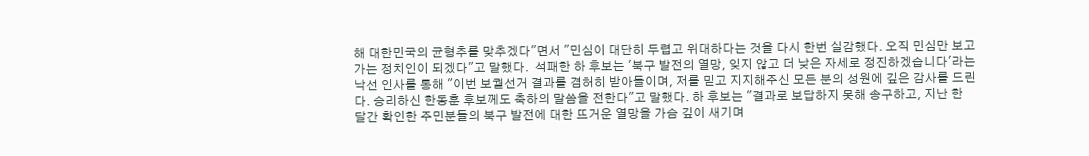해 대한민국의 균형추를 맞추겠다"면서 "민심이 대단히 두렵고 위대하다는 것을 다시 한번 실감했다. 오직 민심만 보고 가는 정치인이 되겠다"고 말했다.  석패한 하 후보는 '북구 발전의 열망, 잊지 않고 더 낮은 자세로 정진하겠습니다'라는 낙선 인사를 통해 "이번 보궐선거 결과를 겸허히 받아들이며, 저를 믿고 지지해주신 모든 분의 성원에 깊은 감사를 드린다. 승리하신 한동훈 후보께도 축하의 말씀을 전한다"고 말했다. 하 후보는 "결과로 보답하지 못해 송구하고, 지난 한 달간 확인한 주민분들의 북구 발전에 대한 뜨거운 열망을 가슴 깊이 새기며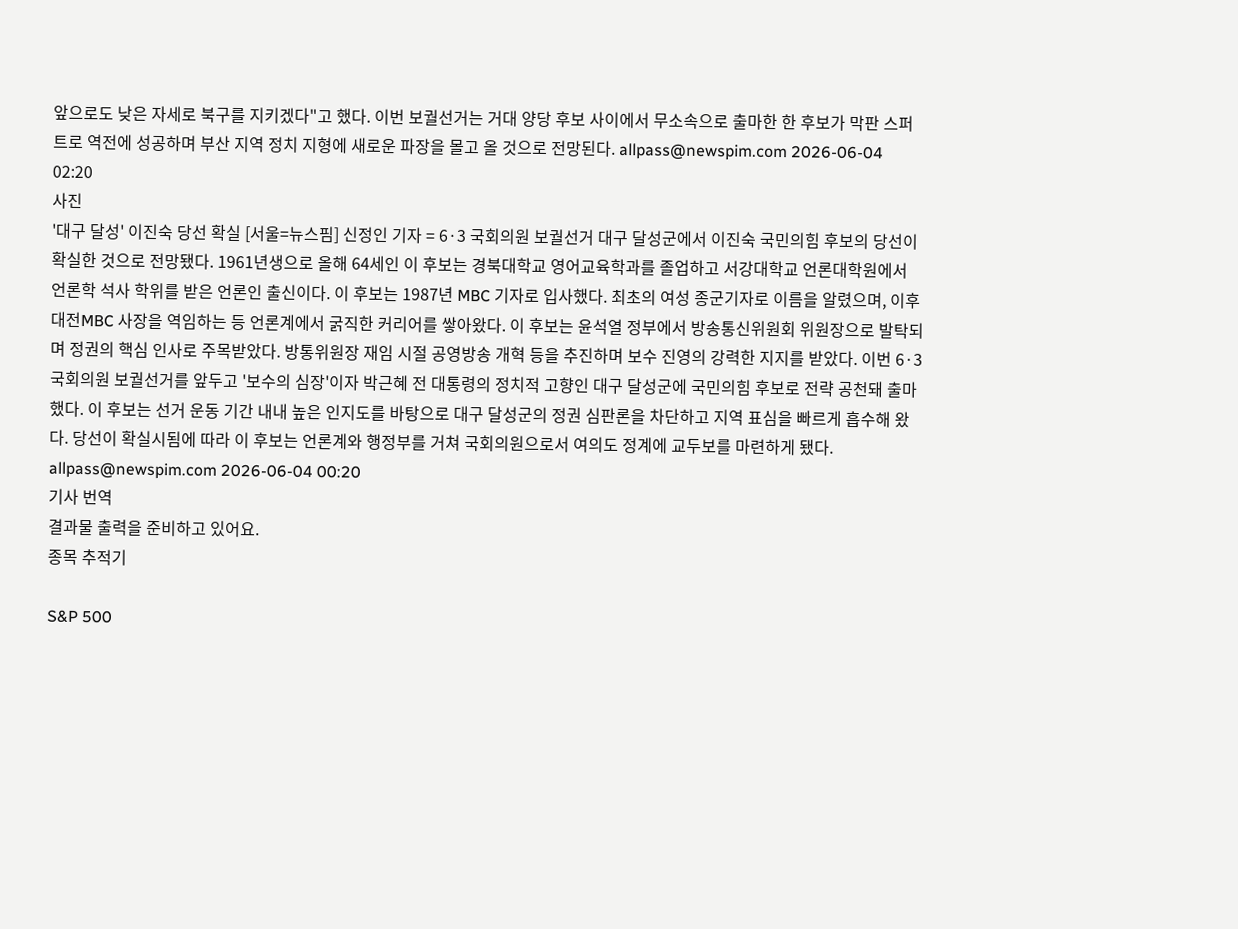앞으로도 낮은 자세로 북구를 지키겠다"고 했다. 이번 보궐선거는 거대 양당 후보 사이에서 무소속으로 출마한 한 후보가 막판 스퍼트로 역전에 성공하며 부산 지역 정치 지형에 새로운 파장을 몰고 올 것으로 전망된다. allpass@newspim.com 2026-06-04 02:20
사진
'대구 달성' 이진숙 당선 확실 [서울=뉴스핌] 신정인 기자 = 6·3 국회의원 보궐선거 대구 달성군에서 이진숙 국민의힘 후보의 당선이 확실한 것으로 전망됐다. 1961년생으로 올해 64세인 이 후보는 경북대학교 영어교육학과를 졸업하고 서강대학교 언론대학원에서 언론학 석사 학위를 받은 언론인 출신이다. 이 후보는 1987년 MBC 기자로 입사했다. 최초의 여성 종군기자로 이름을 알렸으며, 이후 대전MBC 사장을 역임하는 등 언론계에서 굵직한 커리어를 쌓아왔다. 이 후보는 윤석열 정부에서 방송통신위원회 위원장으로 발탁되며 정권의 핵심 인사로 주목받았다. 방통위원장 재임 시절 공영방송 개혁 등을 추진하며 보수 진영의 강력한 지지를 받았다. 이번 6·3 국회의원 보궐선거를 앞두고 '보수의 심장'이자 박근혜 전 대통령의 정치적 고향인 대구 달성군에 국민의힘 후보로 전략 공천돼 출마했다. 이 후보는 선거 운동 기간 내내 높은 인지도를 바탕으로 대구 달성군의 정권 심판론을 차단하고 지역 표심을 빠르게 흡수해 왔다. 당선이 확실시됨에 따라 이 후보는 언론계와 행정부를 거쳐 국회의원으로서 여의도 정계에 교두보를 마련하게 됐다. allpass@newspim.com 2026-06-04 00:20
기사 번역
결과물 출력을 준비하고 있어요.
종목 추적기

S&P 500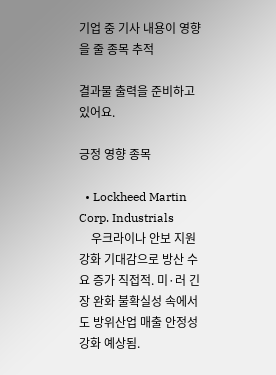기업 중 기사 내용이 영향을 줄 종목 추적

결과물 출력을 준비하고 있어요.

긍정 영향 종목

  • Lockheed Martin Corp. Industrials
    우크라이나 안보 지원 강화 기대감으로 방산 수요 증가 직접적. 미·러 긴장 완화 불확실성 속에서도 방위산업 매출 안정성 강화 예상됨.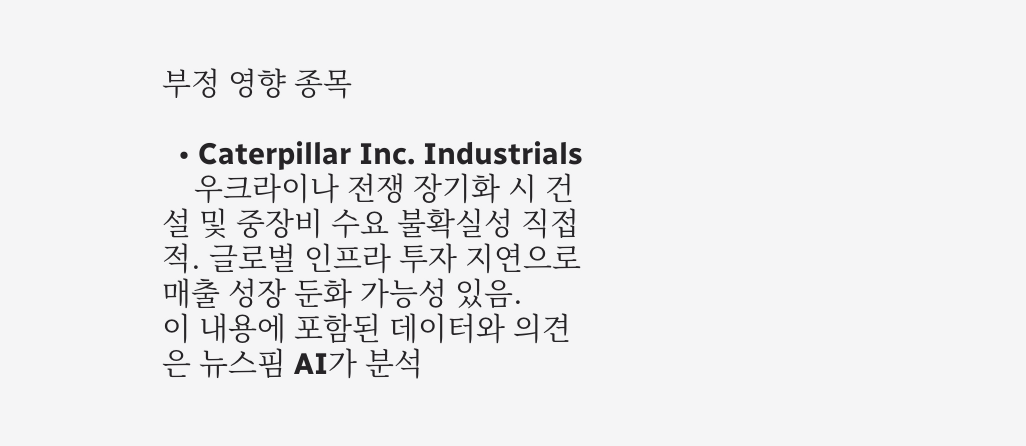부정 영향 종목

  • Caterpillar Inc. Industrials
    우크라이나 전쟁 장기화 시 건설 및 중장비 수요 불확실성 직접적. 글로벌 인프라 투자 지연으로 매출 성장 둔화 가능성 있음.
이 내용에 포함된 데이터와 의견은 뉴스핌 AI가 분석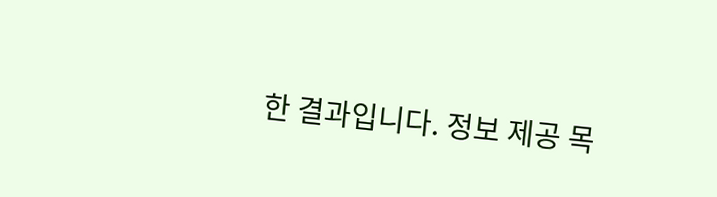한 결과입니다. 정보 제공 목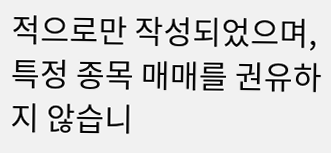적으로만 작성되었으며, 특정 종목 매매를 권유하지 않습니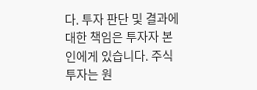다. 투자 판단 및 결과에 대한 책임은 투자자 본인에게 있습니다. 주식 투자는 원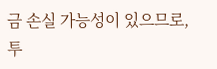금 손실 가능성이 있으므로, 투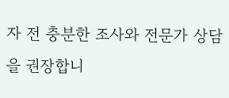자 전 충분한 조사와 전문가 상담을 권장합니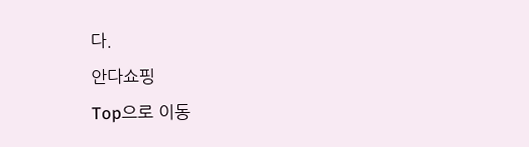다.
안다쇼핑
Top으로 이동